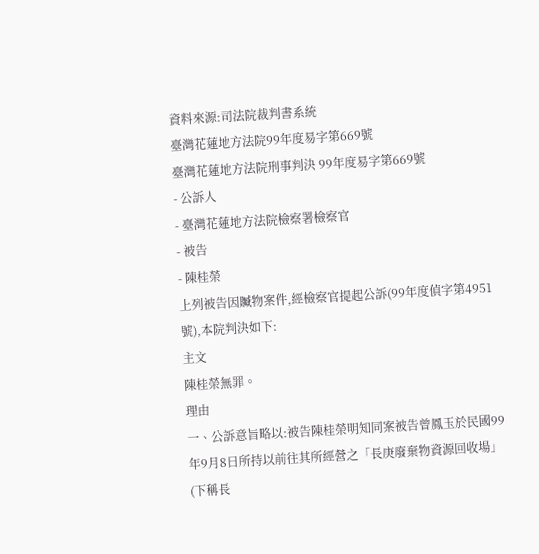資料來源:司法院裁判書系統
臺灣花蓮地方法院99年度易字第669號
臺灣花蓮地方法院刑事判決 99年度易字第669號
- 公訴人
- 臺灣花蓮地方法院檢察署檢察官
- 被告
- 陳桂榮
上列被告因贓物案件,經檢察官提起公訴(99年度偵字第4951號),本院判決如下:
主文
陳桂榮無罪。
理由
一、公訴意旨略以:被告陳桂榮明知同案被告曾鳳玉於民國99年9月8日所持以前往其所經營之「長庚廢棄物資源回收場」(下稱長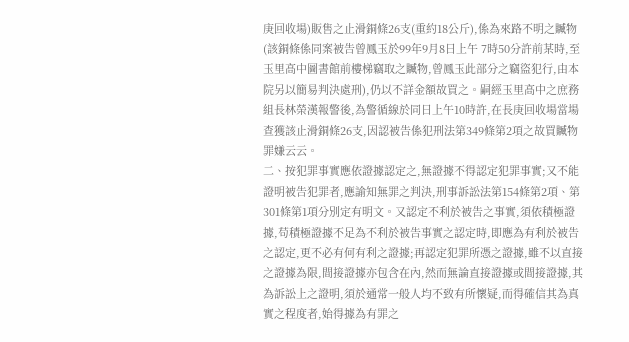庚回收場)販售之止滑銅條26支(重約18公斤),係為來路不明之贓物(該銅條係同案被告曾鳳玉於99年9月8日上午 7時50分許前某時,至玉里高中圖書館前樓梯竊取之贓物,曾鳳玉此部分之竊盜犯行,由本院另以簡易判決處刑),仍以不詳金額故買之。嗣經玉里高中之庶務組長林榮漢報警後,為警循線於同日上午10時許,在長庚回收場當場查獲該止滑銅條26支,因認被告係犯刑法第349條第2項之故買贓物罪嫌云云。
二、按犯罪事實應依證據認定之,無證據不得認定犯罪事實;又不能證明被告犯罪者,應諭知無罪之判決,刑事訴訟法第154條第2項、第301條第1項分別定有明文。又認定不利於被告之事實,須依積極證據,苟積極證據不足為不利於被告事實之認定時,即應為有利於被告之認定,更不必有何有利之證據;再認定犯罪所憑之證據,雖不以直接之證據為限,間接證據亦包含在內,然而無論直接證據或間接證據,其為訴訟上之證明,須於通常一般人均不致有所懷疑,而得確信其為真實之程度者,始得據為有罪之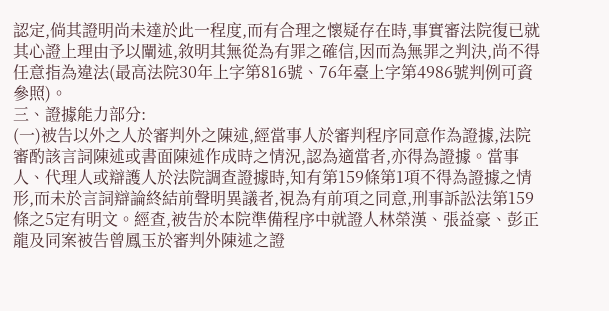認定,倘其證明尚未達於此一程度,而有合理之懷疑存在時,事實審法院復已就其心證上理由予以闡述,敘明其無從為有罪之確信,因而為無罪之判決,尚不得任意指為違法(最高法院30年上字第816號、76年臺上字第4986號判例可資參照)。
三、證據能力部分:
(一)被告以外之人於審判外之陳述,經當事人於審判程序同意作為證據,法院審酌該言詞陳述或書面陳述作成時之情況,認為適當者,亦得為證據。當事人、代理人或辯護人於法院調查證據時,知有第159條第1項不得為證據之情形,而未於言詞辯論終結前聲明異議者,視為有前項之同意,刑事訴訟法第159條之5定有明文。經查,被告於本院準備程序中就證人林榮漢、張益豪、彭正龍及同案被告曾鳳玉於審判外陳述之證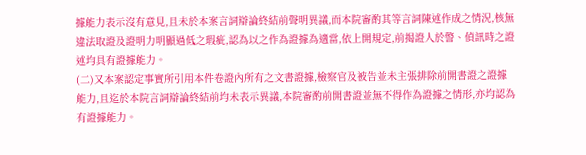據能力表示沒有意見,且未於本案言詞辯論終結前聲明異議,而本院審酌其等言詞陳述作成之情況,核無違法取證及證明力明顯過低之瑕疵,認為以之作為證據為適當,依上開規定,前揭證人於警、偵訊時之證述均具有證據能力。
(二)又本案認定事實所引用本件卷證內所有之文書證據,檢察官及被告並未主張排除前開書證之證據能力,且迄於本院言詞辯論終結前均未表示異議,本院審酌前開書證並無不得作為證據之情形,亦均認為有證據能力。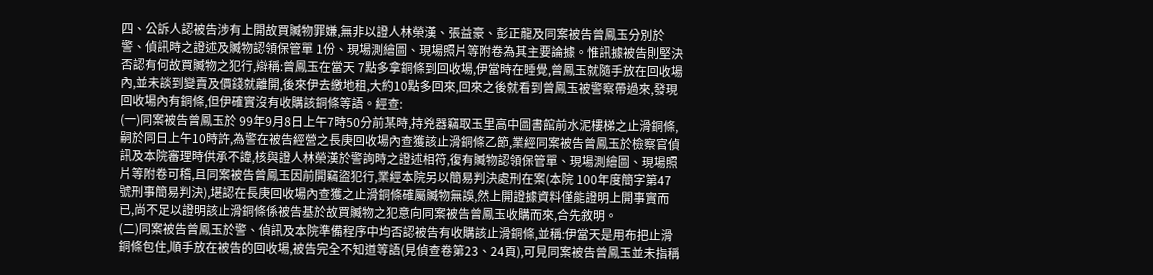四、公訴人認被告涉有上開故買贓物罪嫌,無非以證人林榮漢、張益豪、彭正龍及同案被告曾鳳玉分別於警、偵訊時之證述及贓物認領保管單 1份、現場測繪圖、現場照片等附卷為其主要論據。惟訊據被告則堅決否認有何故買贓物之犯行,辯稱:曾鳳玉在當天 7點多拿銅條到回收場,伊當時在睡覺,曾鳳玉就隨手放在回收場內,並未談到變賣及價錢就離開,後來伊去繳地租,大約10點多回來,回來之後就看到曾鳳玉被警察帶過來,發現回收場內有銅條,但伊確實沒有收購該銅條等語。經查:
(一)同案被告曾鳳玉於 99年9月8日上午7時50分前某時,持兇器竊取玉里高中圖書館前水泥樓梯之止滑銅條,嗣於同日上午10時許,為警在被告經營之長庚回收場內查獲該止滑銅條乙節,業經同案被告曾鳳玉於檢察官偵訊及本院審理時供承不諱,核與證人林榮漢於警詢時之證述相符,復有贓物認領保管單、現場測繪圖、現場照片等附卷可稽,且同案被告曾鳳玉因前開竊盜犯行,業經本院另以簡易判決處刑在案(本院 100年度簡字第47號刑事簡易判決),堪認在長庚回收場內查獲之止滑銅條確屬贓物無誤,然上開證據資料僅能證明上開事實而已,尚不足以證明該止滑銅條係被告基於故買贓物之犯意向同案被告曾鳳玉收購而來,合先敘明。
(二)同案被告曾鳳玉於警、偵訊及本院準備程序中均否認被告有收購該止滑銅條,並稱:伊當天是用布把止滑銅條包住,順手放在被告的回收場,被告完全不知道等語(見偵查卷第23、24頁),可見同案被告曾鳳玉並未指稱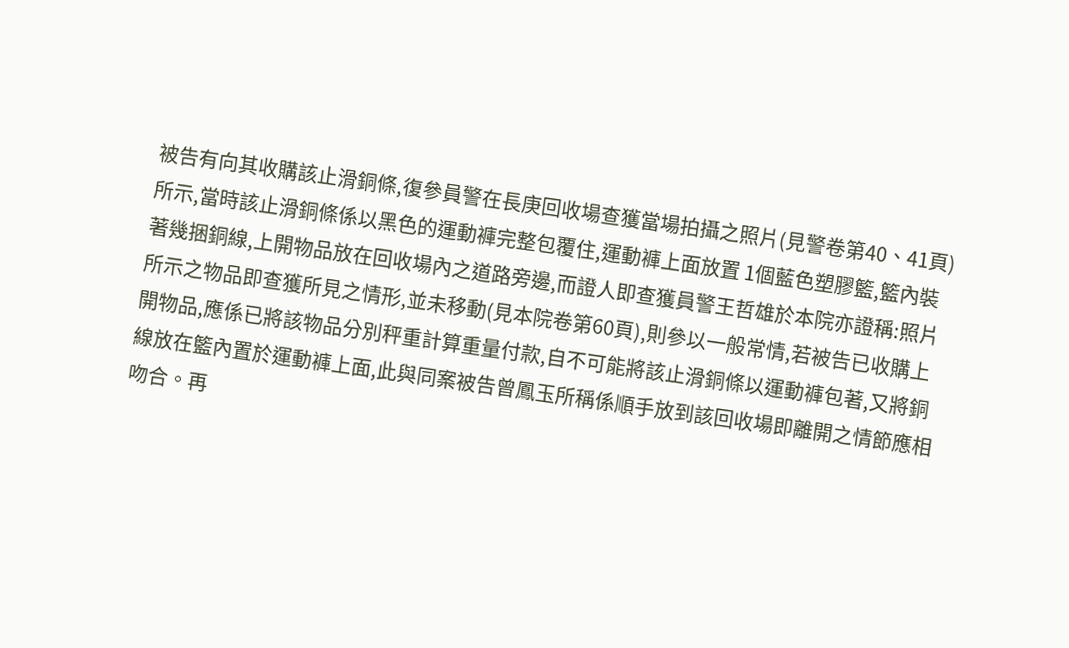被告有向其收購該止滑銅條,復參員警在長庚回收場查獲當場拍攝之照片(見警卷第40、41頁)所示,當時該止滑銅條係以黑色的運動褲完整包覆住,運動褲上面放置 1個藍色塑膠籃,籃內裝著幾捆銅線,上開物品放在回收場內之道路旁邊,而證人即查獲員警王哲雄於本院亦證稱:照片所示之物品即查獲所見之情形,並未移動(見本院卷第60頁),則參以一般常情,若被告已收購上開物品,應係已將該物品分別秤重計算重量付款,自不可能將該止滑銅條以運動褲包著,又將銅線放在籃內置於運動褲上面,此與同案被告曾鳳玉所稱係順手放到該回收場即離開之情節應相吻合。再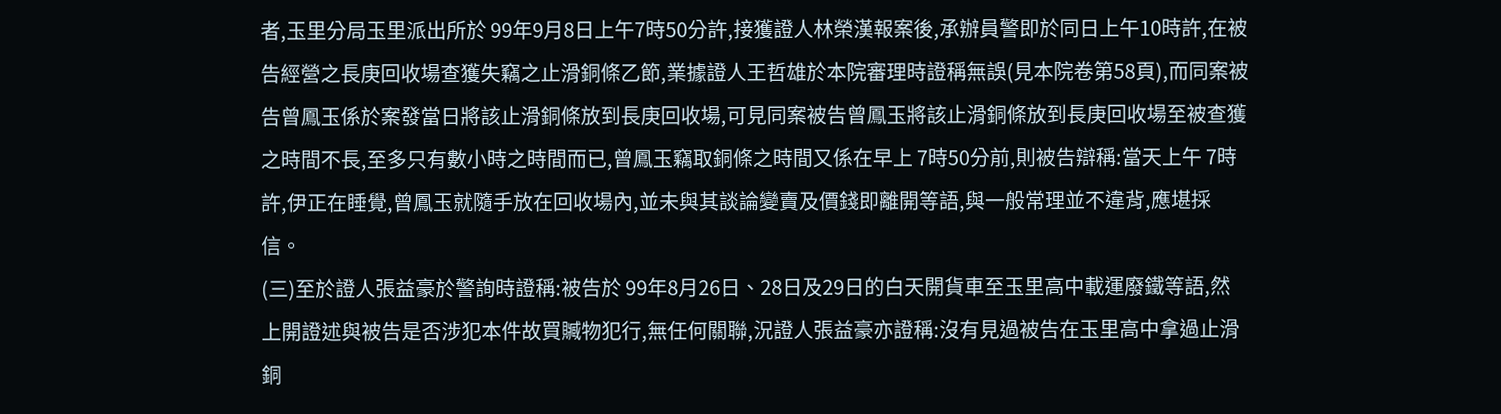者,玉里分局玉里派出所於 99年9月8日上午7時50分許,接獲證人林榮漢報案後,承辦員警即於同日上午10時許,在被告經營之長庚回收場查獲失竊之止滑銅條乙節,業據證人王哲雄於本院審理時證稱無誤(見本院卷第58頁),而同案被告曾鳳玉係於案發當日將該止滑銅條放到長庚回收場,可見同案被告曾鳳玉將該止滑銅條放到長庚回收場至被查獲之時間不長,至多只有數小時之時間而已,曾鳳玉竊取銅條之時間又係在早上 7時50分前,則被告辯稱:當天上午 7時許,伊正在睡覺,曾鳳玉就隨手放在回收場內,並未與其談論變賣及價錢即離開等語,與一般常理並不違背,應堪採信。
(三)至於證人張益豪於警詢時證稱:被告於 99年8月26日、28日及29日的白天開貨車至玉里高中載運廢鐵等語,然上開證述與被告是否涉犯本件故買贓物犯行,無任何關聯,況證人張益豪亦證稱:沒有見過被告在玉里高中拿過止滑銅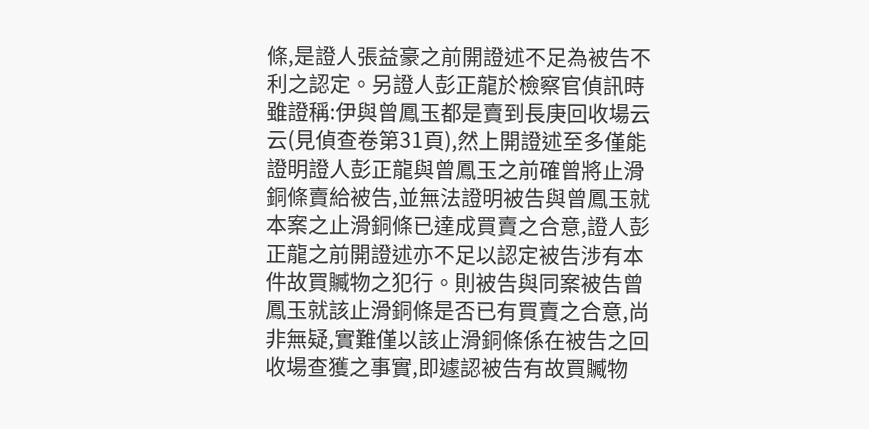條,是證人張益豪之前開證述不足為被告不利之認定。另證人彭正龍於檢察官偵訊時雖證稱:伊與曾鳳玉都是賣到長庚回收場云云(見偵查卷第31頁),然上開證述至多僅能證明證人彭正龍與曾鳳玉之前確曾將止滑銅條賣給被告,並無法證明被告與曾鳳玉就本案之止滑銅條已達成買賣之合意,證人彭正龍之前開證述亦不足以認定被告涉有本件故買贓物之犯行。則被告與同案被告曾鳳玉就該止滑銅條是否已有買賣之合意,尚非無疑,實難僅以該止滑銅條係在被告之回收場查獲之事實,即遽認被告有故買贓物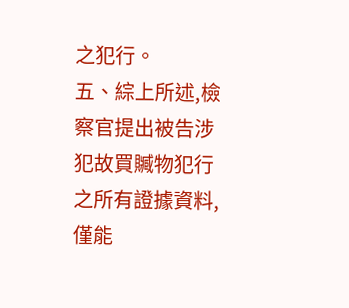之犯行。
五、綜上所述,檢察官提出被告涉犯故買贓物犯行之所有證據資料,僅能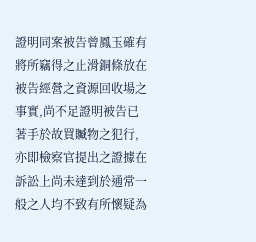證明同案被告曾鳳玉確有將所竊得之止滑銅條放在被告經營之資源回收場之事實,尚不足證明被告已著手於故買贓物之犯行,亦即檢察官提出之證據在訴訟上尚未達到於通常一般之人均不致有所懷疑為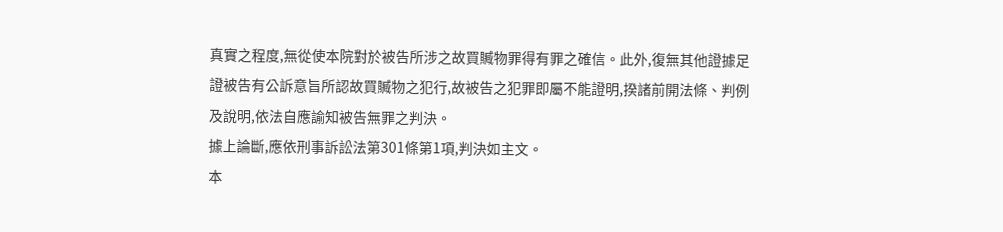真實之程度,無從使本院對於被告所涉之故買贓物罪得有罪之確信。此外,復無其他證據足證被告有公訴意旨所認故買贓物之犯行,故被告之犯罪即屬不能證明,揆諸前開法條、判例及說明,依法自應諭知被告無罪之判決。
據上論斷,應依刑事訴訟法第301條第1項,判決如主文。
本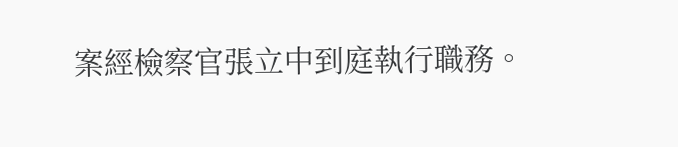案經檢察官張立中到庭執行職務。